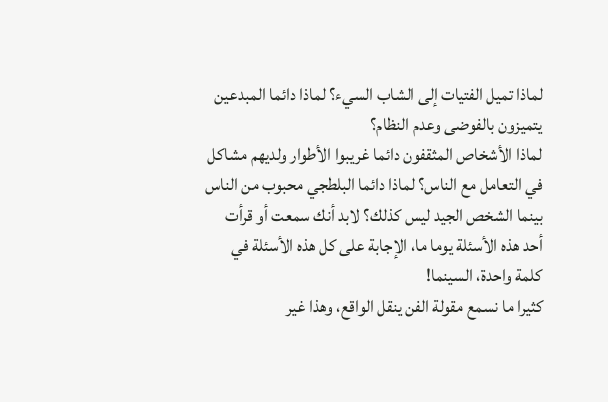لماذا تميل الفتيات إلى الشاب السيء؟ لماذا دائما المبدعين يتميزون بالفوضى وعدم النظام؟
لماذا الأشخاص المثقفون دائما غريبوا الأطوار ولديهم مشاكل في التعامل مع الناس؟ لماذا دائما البلطجي محبوب من الناس بينما الشخص الجيد ليس كذلك؟ لابد أنك سمعت أو قرأت أحد هذه الأسئلة يوما ما، الإجابة على كل هذه الأسئلة في كلمة واحدة، السينما!
كثيرا ما نسمع مقولة الفن ينقل الواقع، وهذا غير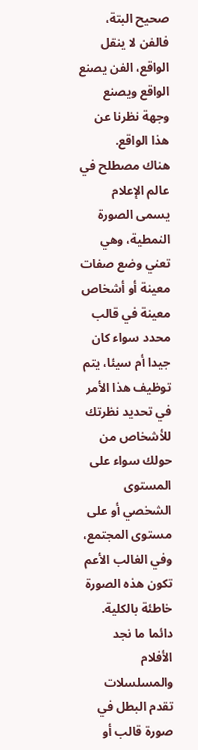صحيح البتة، فالفن لا ينقل الواقع، الفن يصنع الواقع ويصنع وجهة نظرنا عن هذا الواقع.
هناك مصطلح في عالم الإعلام يسمى الصورة النمطية، وهي تعني وضع صفات معينة أو أشخاص معينة في قالب محدد سواء كان جيدا أم سيئا، يتم توظيف هذا الأمر في تحديد نظرتك للأشخاص من حولك سواء على المستوى الشخصي أو على مستوى المجتمع، وفي الغالب الأعم تكون هذه الصورة خاطئة بالكلية.
دائما ما نجد الأفلام والمسلسلات تقدم البطل في صورة قالب أو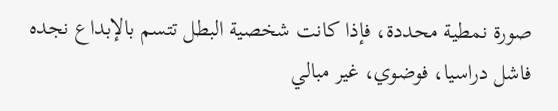صورة نمطية محددة، فإذا كانت شخصية البطل تتسم بالإبداع نجده فاشل دراسيا، فوضوي، غير مبالي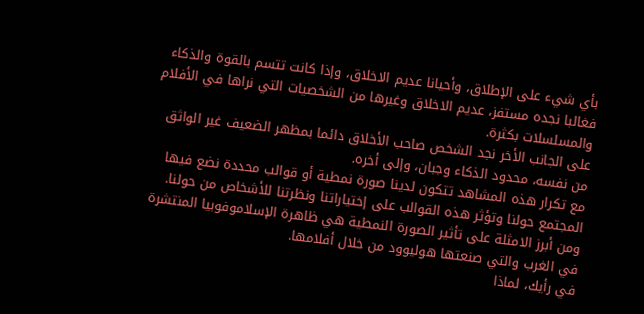بأي شيء على الإطلاق، وأحيانا عديم الاخلاق، وإذا كانت تتسم بالقوة والذكاء فغالبا نجده مستفز، عديم الاخلاق وغيرها من الشخصيات التي نراها في الأفلام والمسلسلات بكثرة.
على الجانب الأخر نجد الشخص صاحب الأخلاق دائما بمظهر الضعيف غير الواثق من نفسه، محدود الذكاء وجبان، وإلى أخره.
مع تكرار هذه المشاهد تتكون لدينا صورة نمطية أو قوالب محددة نضع فيها المجتمع حولنا وتؤثر هذه القوالب على إختياراتنا ونظرتنا للأشخاص من حولنا.
ومن أبرز الامثلة على تأثير الصورة النمطية هي ظاهرة الإسلاموفوبيا المنتشرة في الغرب والتي صنعتها هوليوود من خلال أفلامها.
في رأيك، لماذا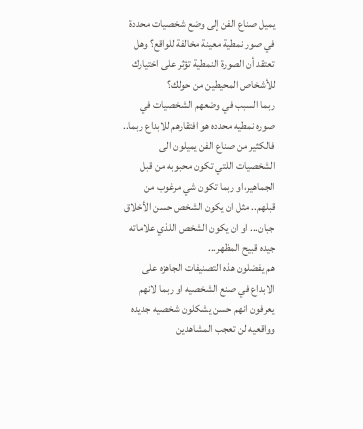يميل صناع الفن إلى وضع شخصيات محددة في صور نمطية معينة مخالفة للواقع؟ وهل تعتقد أن الصورة النمطية تؤثر على اختيارك للأشخاص المحيطين من حولك؟
ربما السبب في وضعهم الشخصيات في صوره نمطيه محدده هو افتقارهم للابداع ربما..
فالكثير من صناع الفن يميلون الى الشخصيات اللتي تكون محبوبه من قبل الجماهير،او ربما تكون شي مرغوب من قبلهم.. مثل ان يكون الشخص حسن الأخلاق جبان... او ان يكون الشخص اللذي علاماته جيده قبيح المظهر...
هم يفضلون هذه التصنيفات الجاهزه على الابداع في صنع الشخصيه او ربما لانهم يعرفون انهم حسن يشكلون شخصيه جديده وواقعيه لن تعجب المشاهدين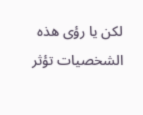لكن يا رؤى هذه الشخصيات تؤثر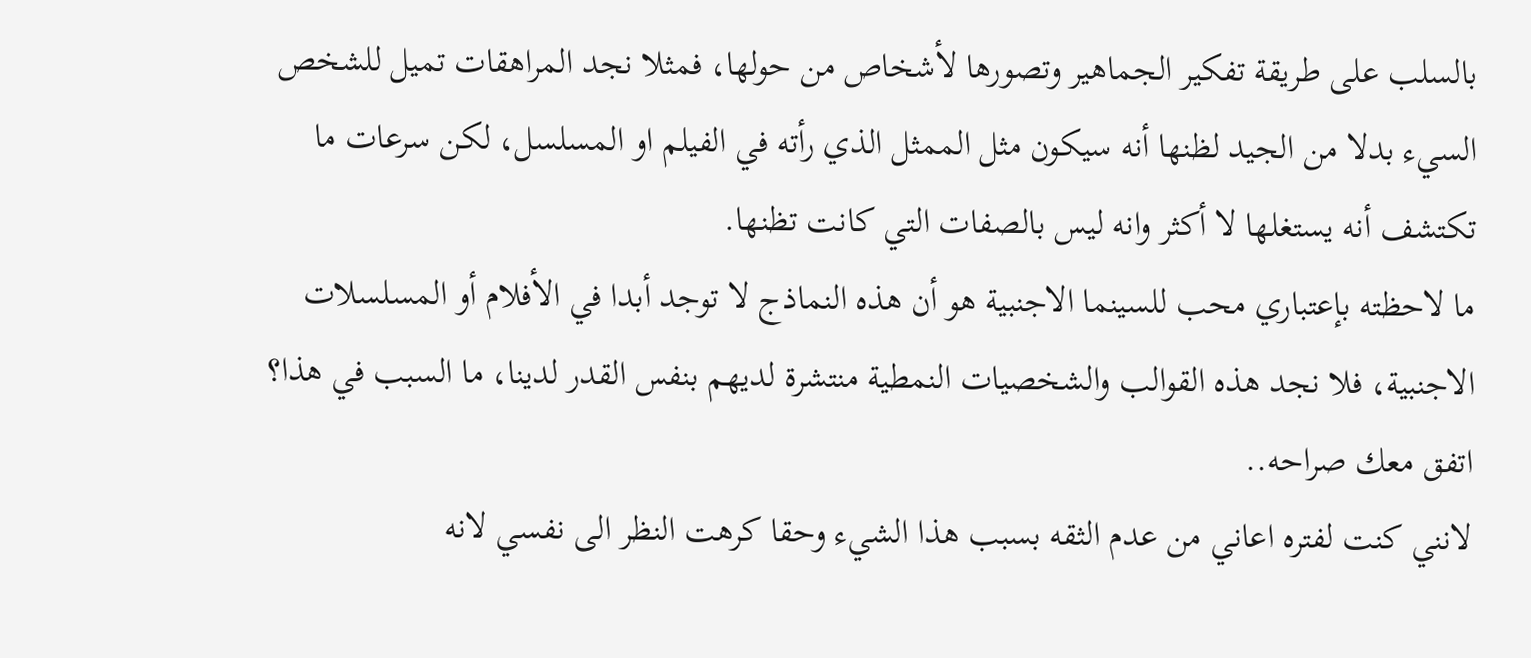بالسلب على طريقة تفكير الجماهير وتصورها لأشخاص من حولها، فمثلا نجد المراهقات تميل للشخص السيء بدلا من الجيد لظنها أنه سيكون مثل الممثل الذي رأته في الفيلم او المسلسل، لكن سرعات ما تكتشف أنه يستغلها لا أكثر وانه ليس بالصفات التي كانت تظنها.
ما لاحظته بإعتباري محب للسينما الاجنبية هو أن هذه النماذج لا توجد أبدا في الأفلام أو المسلسلات الاجنبية، فلا نجد هذه القوالب والشخصيات النمطية منتشرة لديهم بنفس القدر لدينا، ما السبب في هذا؟
اتفق معك صراحه..
لانني كنت لفتره اعاني من عدم الثقه بسبب هذا الشيء وحقا كرهت النظر الى نفسي لانه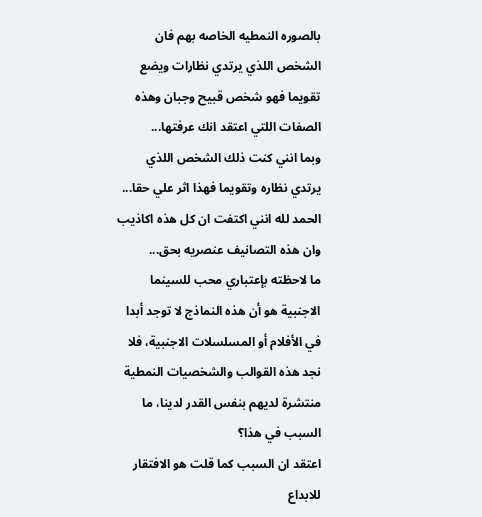بالصوره النمطيه الخاصه بهم فان الشخص اللذي يرتدي نظارات ويضع تقويما فهو شخص قبيح وجبان وهذه الصفات اللتي اعتقد انك عرفتها...
وبما انني كنت ذلك الشخص اللذي يرتدي نظاره وتقويما فهذا اثر علي حقا...
الحمد لله انني اكتفت ان كل هذه اكاذيب وان هذه التصانيف عنصريه بحق...
ما لاحظته بإعتباري محب للسينما الاجنبية هو أن هذه النماذج لا توجد أبدا في الأفلام أو المسلسلات الاجنبية، فلا نجد هذه القوالب والشخصيات النمطية منتشرة لديهم بنفس القدر لدينا، ما السبب في هذا؟
اعتقد ان السبب كما قلت هو الافتقار للابداع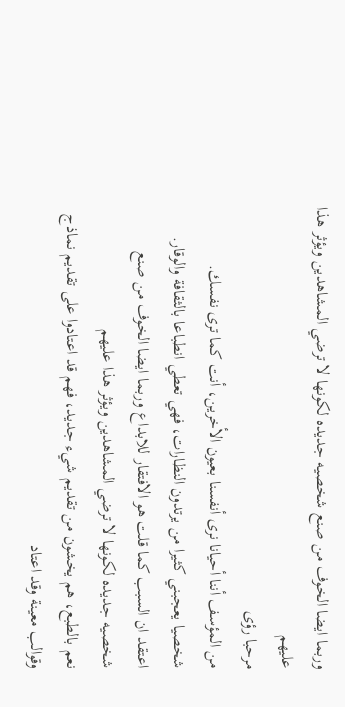وربما ايضا الخوف من صنع شخصيه جديده لكونها لا ترضي المشاهدين ويؤثر هذا عليهم
مرحبا رؤى
من المؤسف أننا أحيانا نرى أنفسنا بعيون الأخرين، أنت كما ترى نفسك.
شخصيا يعجبني كثيرا من يرتدون النظارات، فهي تعطي انطباعا بالثقافة والوقار.
اعتقد ان السبب كما قلت هو الافتقار للابداع وربما ايضا الخوف من صنع شخصيه جديده لكونها لا ترضي المشاهدين ويؤثر هذا عليهم
نعم بالطبع، هم يخشون من تقديم شيء جديد، فهم قد اعتادوا على تقديم نماذج وقوالب معينة وقد اعتاد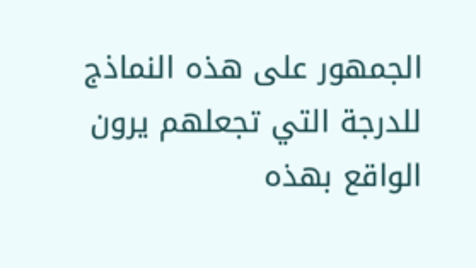الجمهور على هذه النماذج للدرجة التي تجعلهم يرون الواقع بهذه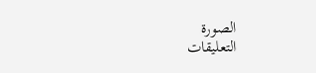الصورة
التعليقات